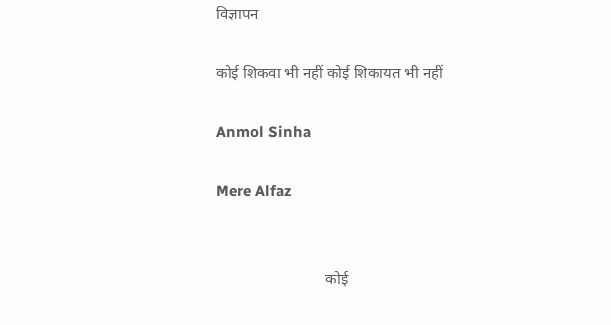विज्ञापन

कोई शिकवा भी नहीं कोई शिकायत भी नहीं

Anmol Sinha

Mere Alfaz


                            कोई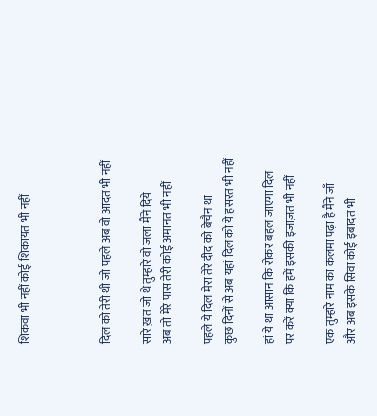शिकवा भी नहीं कोई शिकायत भी नहीं



दिल को तेरी थी जो पहले अब वो आदत भी नहीं

सारे ख़त जो थे तुम्हारे वो जला मैंने दिये
अब तो मेरे पास तेरी कोई अमानत भी नहीं

पहले ये दिल मेरा तेरे दीद को बेचैन था
कुछ दिनों से अब यहां दिल को ये हसरत भी नहीं

हां ये था आसान कि रोकर बहल जाएगा दिल
पर करें क्या कि हमें इसकी इजाज़त भी नहीं

एक तुम्हारे नाम का कलमा पढ़ा है मैंने जाँ
और अब इसके सिवा कोई इबादत भी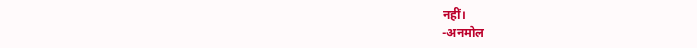नहीं।
-अनमोल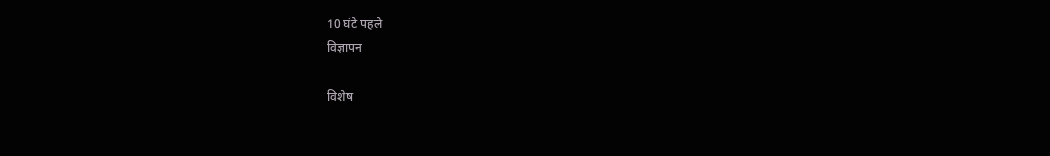10 घंटे पहले
विज्ञापन

विशेष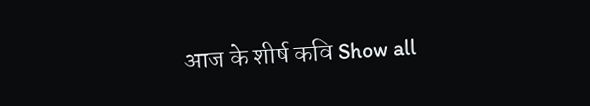आज के शीर्ष कवि Show all